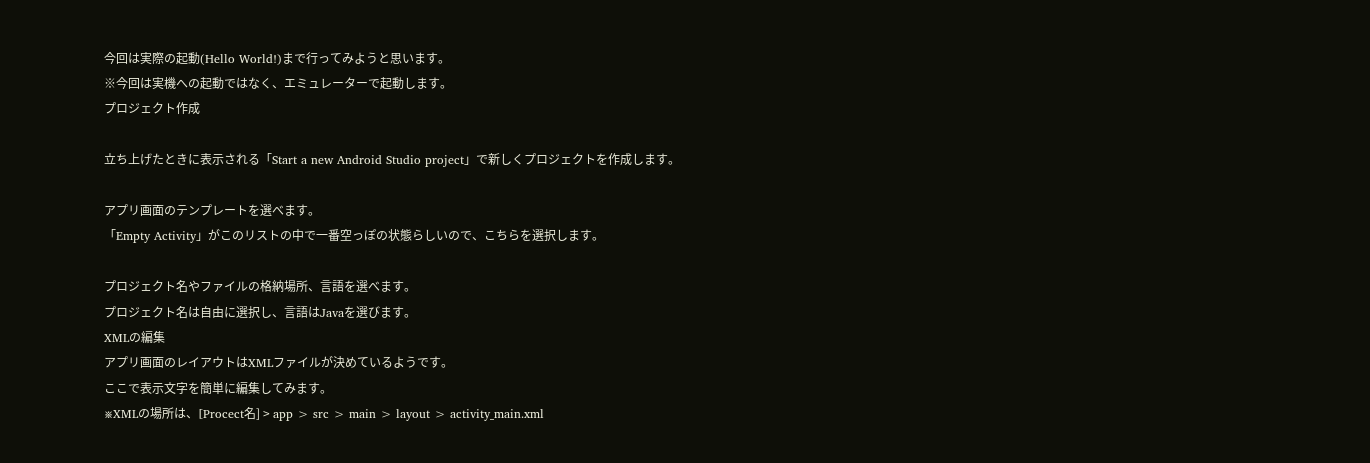今回は実際の起動(Hello World!)まで行ってみようと思います。
※今回は実機への起動ではなく、エミュレーターで起動します。
プロジェクト作成

立ち上げたときに表示される「Start a new Android Studio project」で新しくプロジェクトを作成します。

アプリ画面のテンプレートを選べます。
「Empty Activity」がこのリストの中で一番空っぽの状態らしいので、こちらを選択します。

プロジェクト名やファイルの格納場所、言語を選べます。
プロジェクト名は自由に選択し、言語はJavaを選びます。
XMLの編集
アプリ画面のレイアウトはXMLファイルが決めているようです。
ここで表示文字を簡単に編集してみます。
※XMLの場所は、[Procect名] > app > src > main > layout > activity_main.xml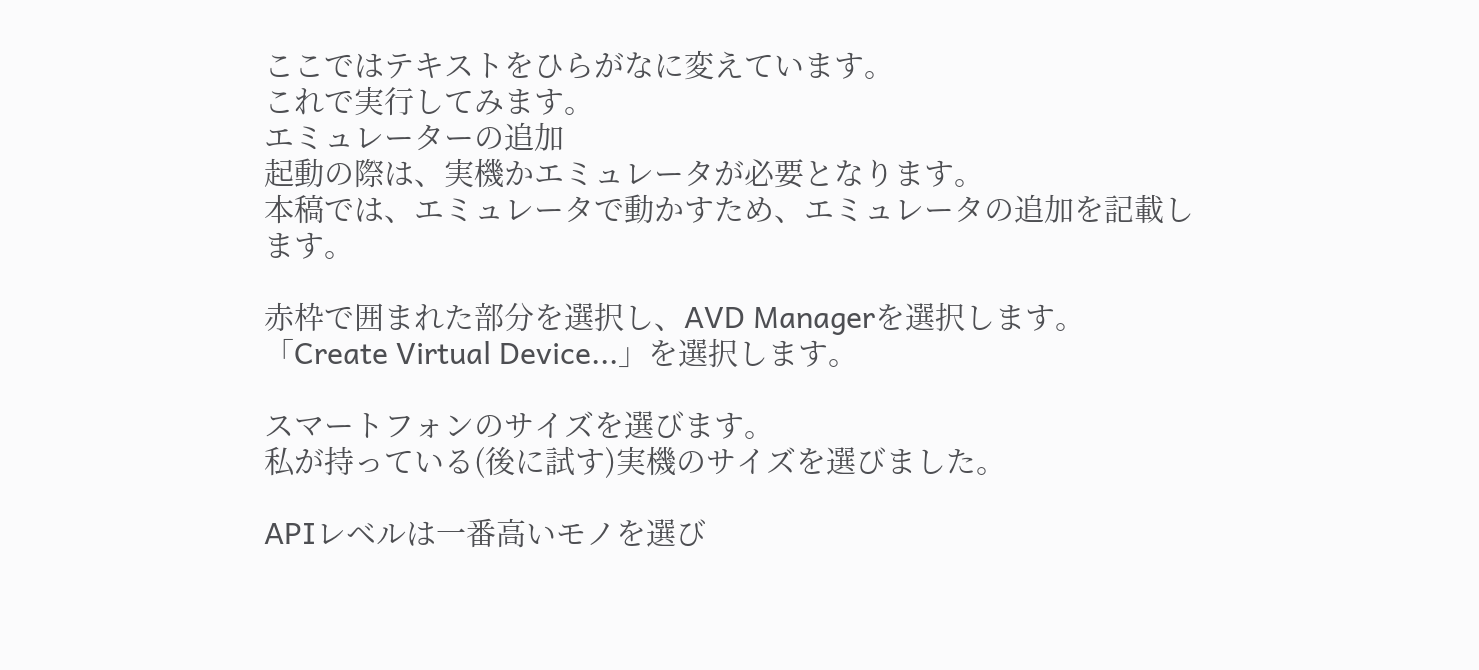ここではテキストをひらがなに変えています。
これで実行してみます。
エミュレーターの追加
起動の際は、実機かエミュレータが必要となります。
本稿では、エミュレータで動かすため、エミュレータの追加を記載します。

赤枠で囲まれた部分を選択し、AVD Managerを選択します。
「Create Virtual Device...」を選択します。

スマートフォンのサイズを選びます。
私が持っている(後に試す)実機のサイズを選びました。

APIレベルは一番高いモノを選び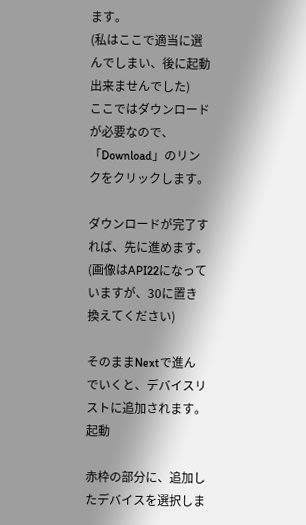ます。
(私はここで適当に選んでしまい、後に起動出来ませんでした)
ここではダウンロードが必要なので、「Download」のリンクをクリックします。

ダウンロードが完了すれば、先に進めます。(画像はAPI22になっていますが、30に置き換えてください)

そのままNextで進んでいくと、デバイスリストに追加されます。
起動

赤枠の部分に、追加したデバイスを選択しま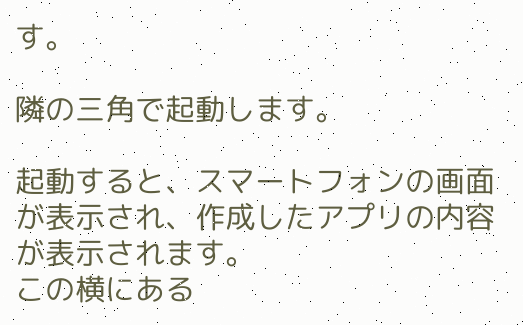す。

隣の三角で起動します。

起動すると、スマートフォンの画面が表示され、作成したアプリの内容が表示されます。
この横にある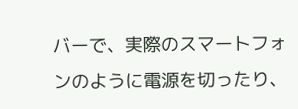バーで、実際のスマートフォンのように電源を切ったり、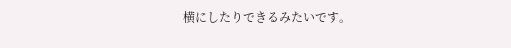横にしたりできるみたいです。